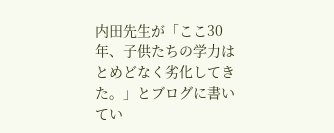内田先生が「ここ30年、子供たちの学力はとめどなく劣化してきた。」とブログに書いてい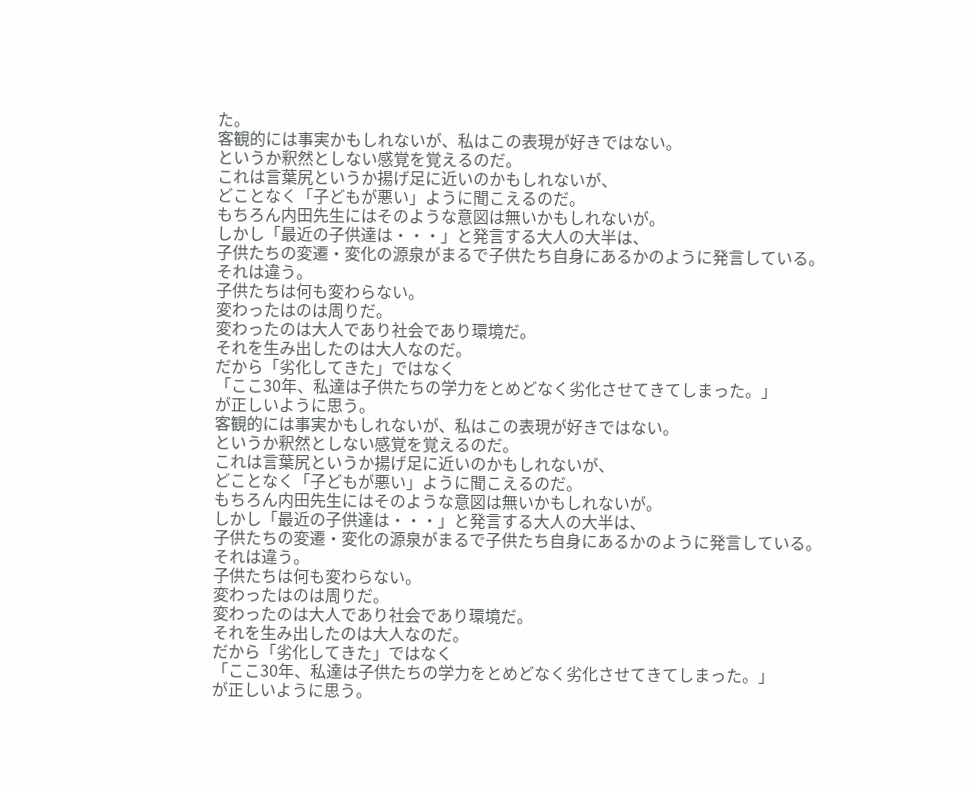た。
客観的には事実かもしれないが、私はこの表現が好きではない。
というか釈然としない感覚を覚えるのだ。
これは言葉尻というか揚げ足に近いのかもしれないが、
どことなく「子どもが悪い」ように聞こえるのだ。
もちろん内田先生にはそのような意図は無いかもしれないが。
しかし「最近の子供達は・・・」と発言する大人の大半は、
子供たちの変遷・変化の源泉がまるで子供たち自身にあるかのように発言している。
それは違う。
子供たちは何も変わらない。
変わったはのは周りだ。
変わったのは大人であり社会であり環境だ。
それを生み出したのは大人なのだ。
だから「劣化してきた」ではなく
「ここ30年、私達は子供たちの学力をとめどなく劣化させてきてしまった。」
が正しいように思う。
客観的には事実かもしれないが、私はこの表現が好きではない。
というか釈然としない感覚を覚えるのだ。
これは言葉尻というか揚げ足に近いのかもしれないが、
どことなく「子どもが悪い」ように聞こえるのだ。
もちろん内田先生にはそのような意図は無いかもしれないが。
しかし「最近の子供達は・・・」と発言する大人の大半は、
子供たちの変遷・変化の源泉がまるで子供たち自身にあるかのように発言している。
それは違う。
子供たちは何も変わらない。
変わったはのは周りだ。
変わったのは大人であり社会であり環境だ。
それを生み出したのは大人なのだ。
だから「劣化してきた」ではなく
「ここ30年、私達は子供たちの学力をとめどなく劣化させてきてしまった。」
が正しいように思う。